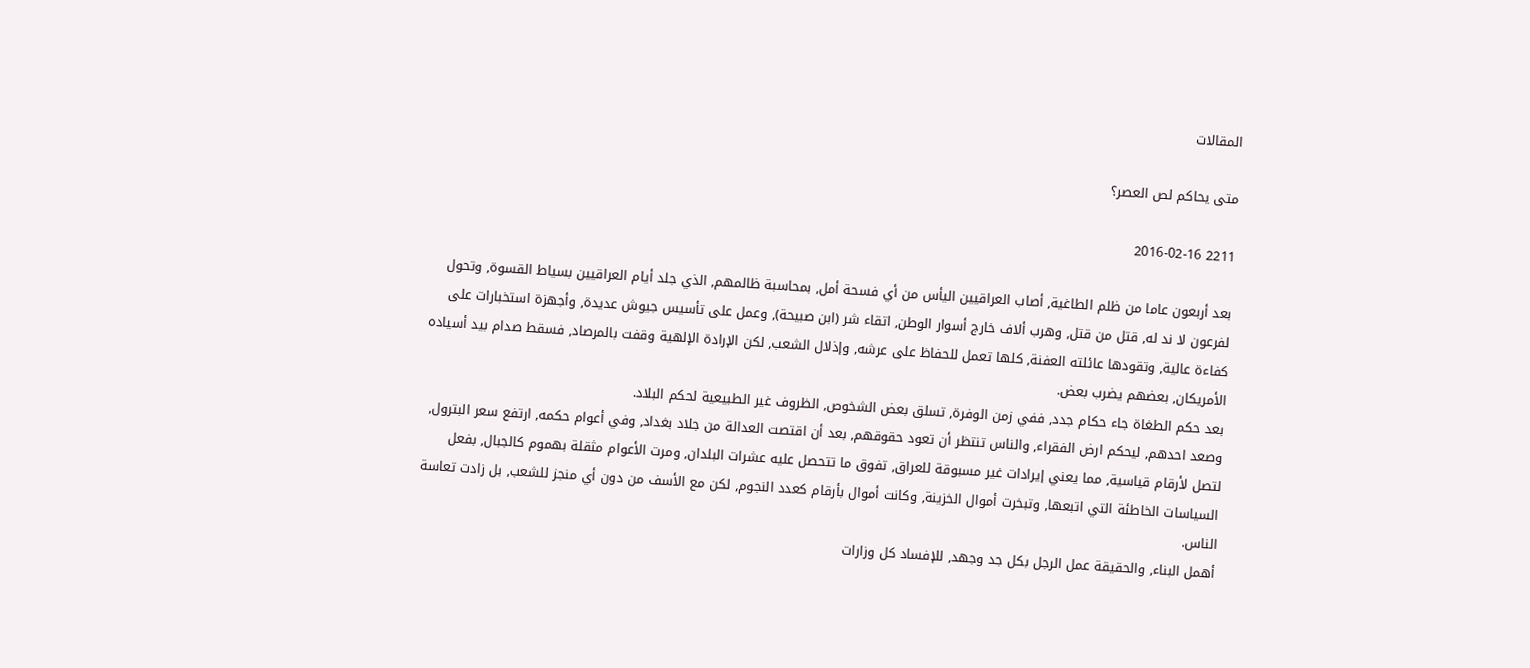المقالات

متى يحاكم لص العصر؟

2211 2016-02-16

بعد أربعون عاما من ظلم الطاغية, أصاب العراقيين اليأس من أي فسحة أمل, بمحاسبة ظالمهم, الذي جلد أيام العراقيين بسياط القسوة, وتحول لفرعون لا ند له, قتل من قتل, وهرب ألاف خارج أسوار الوطن, اتقاء شر (ابن صبيحة), وعمل على تأسيس جيوش عديدة, وأجهزة استخبارات على كفاءة عالية, وتقودها عائلته العفنة, كلها تعمل للحفاظ على عرشه, وإذلال الشعب, لكن الإرادة الإلهية وقفت بالمرصاد, فسقط صدام بيد أسياده الأمريكان, بعضهم يضرب بعض.
بعد حكم الطغاة جاء حكام جدد, ففي زمن الوفرة, تسلق بعض الشخوص, الظروف غير الطبيعية لحكم البلاد.
وصعد احدهم, ليحكم ارض الفقراء, والناس تنتظر أن تعود حقوقهم, بعد أن اقتصت العدالة من جلاد بغداد, وفي أعوام حكمه, ارتفع سعر البترول, لتصل لأرقام قياسية, مما يعني إيرادات غير مسبوقة للعراق, تفوق ما تتحصل عليه عشرات البلدان, ومرت الأعوام مثقلة بهموم كالجبال, بفعل السياسات الخاطئة التي اتبعها, وتبخرت أموال الخزينة, وكانت أموال بأرقام كعدد النجوم, لكن مع الأسف من دون أي منجز للشعب, بل زادت تعاسة الناس.
أهمل البناء, والحقيقة عمل الرجل بكل جد وجهد, للإفساد كل وزارات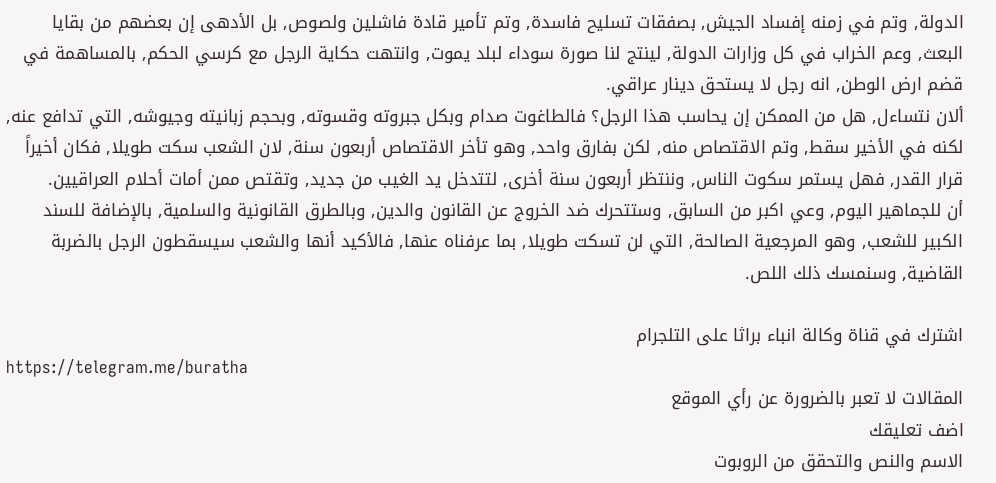الدولة, وتم في زمنه إفساد الجيش, بصفقات تسليح فاسدة, وتم تأمير قادة فاشلين ولصوص, بل الأدهى إن بعضهم من بقايا البعث, وعم الخراب في كل وزارات الدولة, لينتج لنا صورة سوداء لبلد يموت, وانتهت حكاية الرجل مع كرسي الحكم, بالمساهمة في قضم ارض الوطن, انه رجل لا يستحق دينار عراقي.
ألان نتساءل, هل من الممكن إن يحاسب هذا الرجل؟ فالطاغوت صدام وبكل جبروته وقسوته, وبحجم زبانيته وجيوشه, التي تدافع عنه, لكنه في الأخير سقط, وتم الاقتصاص منه, لكن بفارق واحد, وهو تأخر الاقتصاص أربعون سنة, لان الشعب سكت طويلا, فكان أخيراً قرار القدر, فهل يستمر سكوت الناس, وننتظر أربعون سنة أخرى, لتتدخل يد الغيب من جديد, وتقتص ممن أمات أحلام العراقيين.
أن للجماهير اليوم, وعي اكبر من السابق, وستتحرك ضد الخروج عن القانون والدين, وبالطرق القانونية والسلمية, بالإضافة للسند الكبير للشعب, وهو المرجعية الصالحة, التي لن تسكت طويلا, بما عرفناه عنها, فالأكيد أنها والشعب سيسقطون الرجل بالضربة القاضية, وسنمسك ذلك اللص.

اشترك في قناة وكالة انباء براثا على التلجرام
https://telegram.me/buratha
المقالات لا تعبر بالضرورة عن رأي الموقع
اضف تعليقك
الاسم والنص والتحقق من الروبوت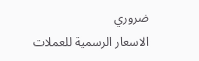ضروري
الاسعار الرسمية للعملات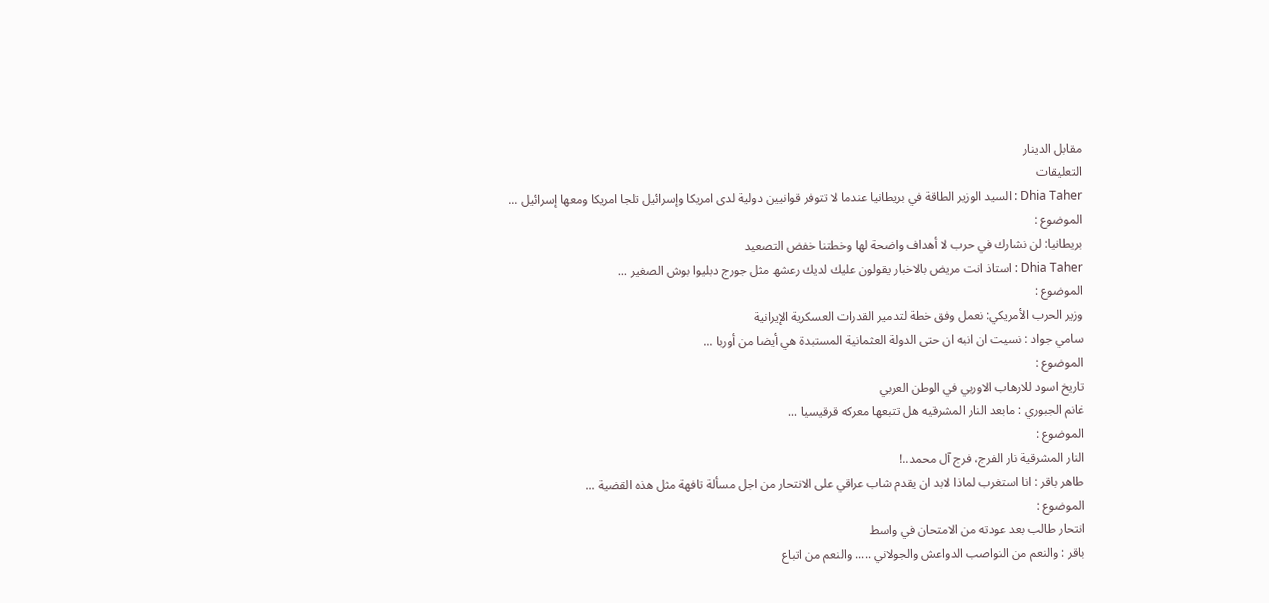مقابل الدينار
التعليقات
Dhia Taher : السيد الوزير الطاقة في بريطانيا عندما لا تتوفر قوانيين دولية لدى امريكا وإسرائيل تلجا امريكا ومعھا إسرائيل ...
الموضوع :
بريطانيا: لن نشارك في حرب لا أهداف واضحة لها وخطتنا خفض التصعيد
Dhia Taher : استاذ انت مريض بالاخبار يقولون عليك لديك رعشھ مثل جورج دبليوا بوش الصغير ...
الموضوع :
وزير الحرب الأمريكي: نعمل وفق خطة لتدمير القدرات العسكرية الإيرانية
سامي جواد : نسيت ان انبه ان حتى الدولة العثمانية المستبدة هي أيضا من أوربا ...
الموضوع :
تاريخ اسود للارهاب الاوربي في الوطن العربي
غانم الجبوري : مابعد النار المشرقيه هل تتبعها معركه قرقيسيا ...
الموضوع :
النار المشرقية نار الفرج، فرج آل محمد..!
طاهر باقر : انا استغرب لماذا لابد ان يقدم شاب عراقي على الانتحار من اجل مسألة تافهة مثل هذه القضية ...
الموضوع :
انتحار طالب بعد عودته من الامتحان في واسط
باقر : والنعم من النواصب الدواعش والجولاني ..... والنعم من اتباع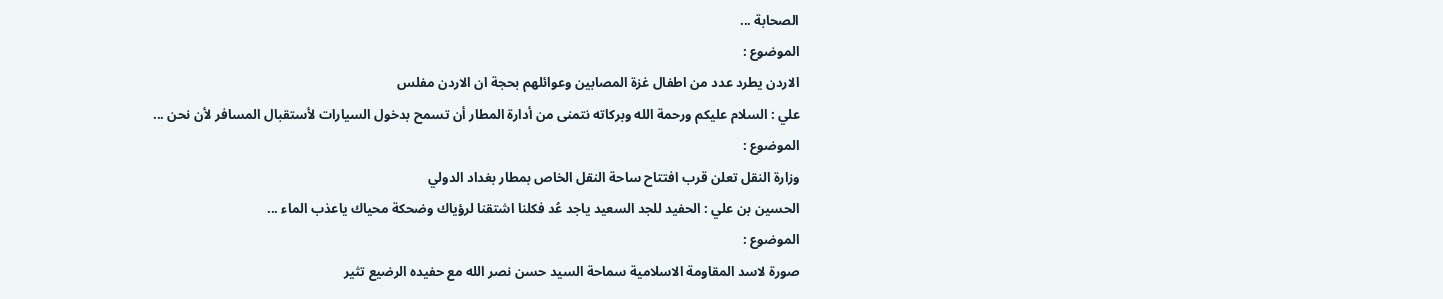الصحابة ...
الموضوع :
الاردن يطرد عدد من اطفال غزة المصابين وعوائلهم بحجة ان الاردن مفلس
علي : السلام عليكم ورحمة الله وبركاته نتمنى من أدارة المطار أن تسمح بدخول السيارات لأستقبال المسافر لأن نحن ...
الموضوع :
وزارة النقل تعلن قرب افتتاح ساحة النقل الخاص بمطار بغداد الدولي
الحسين بن علي : الحفيد للجد السعيد ياجد عُد فكلنا اشتقنا لرؤياك وضحكة محياك ياعذب الماء ...
الموضوع :
صورة لاسد المقاومة الاسلامية سماحة السيد حسن نصر الله مع حفيده الرضيع تثير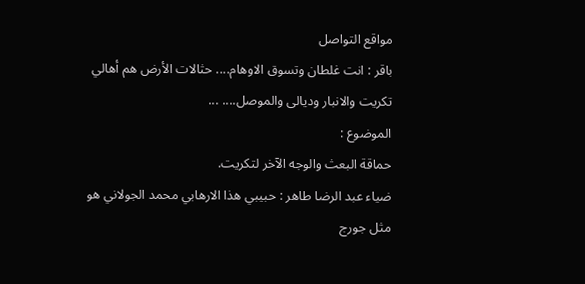مواقع التواصل
باقر : انت غلطان وتسوق الاوهام.... حثالات الأرض هم أهالي تكريت والانبار وديالى والموصل.... ...
الموضوع :
حماقة البعث والوجه الآخر لتكريت.
ضياء عبد الرضا طاهر : حبيبي ھذا الارھابي محمد الجولاني ھو مثل جورج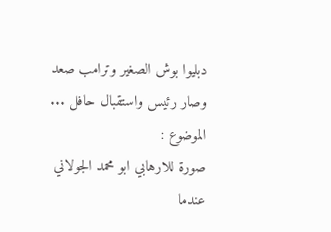دبليوا بوش الصغير وترامب صعد وصار رئيس واستقبال حافل ...
الموضوع :
صورة للارهابي ابو محمد الجولاني عندما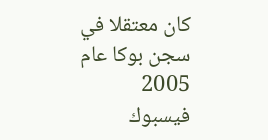كان معتقلا في سجن بوكا عام 2005
فيسبوك